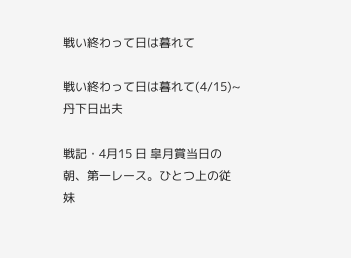戦い終わって日は暮れて

戦い終わって日は暮れて(4/15)~丹下日出夫

戦記・4月15 日 皐月賞当日の朝、第一レース。ひとつ上の従妹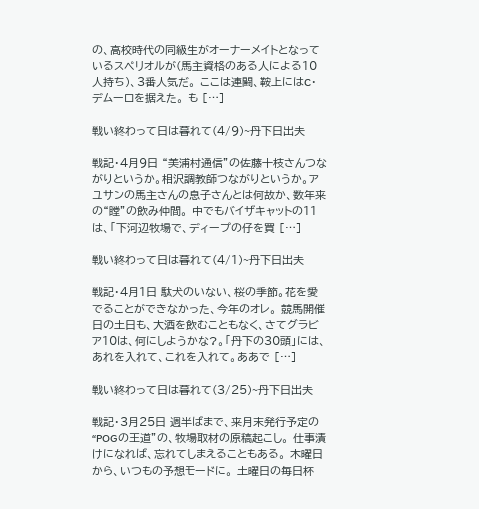の、高校時代の同級生がオーナーメイトとなっているスペリオルが(馬主資格のある人による10人持ち)、3番人気だ。 ここは連闘、鞍上にはC・デムーロを据えた。 も […]

戦い終わって日は暮れて(4/9)~丹下日出夫

戦記・4月9日 “美浦村通信”の佐藤十枝さんつながりというか。相沢調教師つながりというか。アユサンの馬主さんの息子さんとは何故か、数年来の“瞠”の飲み仲間。 中でもバイザキャットの11は、「下河辺牧場で、ディープの仔を買 […]

戦い終わって日は暮れて(4/1)~丹下日出夫

戦記・4月1日 駄犬のいない、桜の季節。花を愛でることができなかった、今年のオレ。 競馬開催日の土日も、大酒を飲むこともなく、さてグラビア10は、何にしようかな?。「丹下の30頭」には、あれを入れて、これを入れて。ああで […]

戦い終わって日は暮れて(3/25)~丹下日出夫

戦記・3月25日 週半ばまで、来月末発行予定の“POGの王道”の、牧場取材の原稿起こし。 仕事漬けになれば、忘れてしまえることもある。 木曜日から、いつもの予想モードに。 土曜日の毎日杯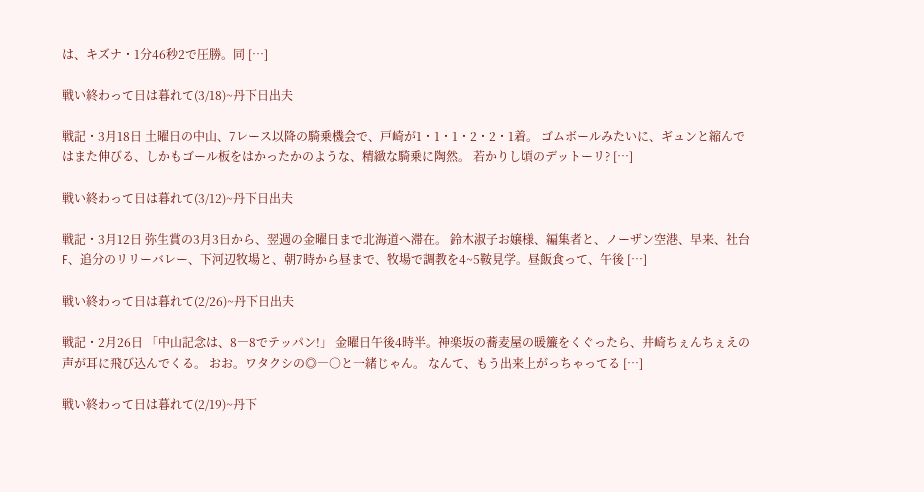は、キズナ・1分46秒2で圧勝。同 […]

戦い終わって日は暮れて(3/18)~丹下日出夫

戦記・3月18日 土曜日の中山、7レース以降の騎乗機会で、戸崎が1・1・1・2・2・1着。 ゴムボールみたいに、ギュンと縮んではまた伸びる、しかもゴール板をはかったかのような、精緻な騎乗に陶然。 若かりし頃のデットーリ? […]

戦い終わって日は暮れて(3/12)~丹下日出夫

戦記・3月12日 弥生賞の3月3日から、翌週の金曜日まで北海道へ滞在。 鈴木淑子お嬢様、編集者と、ノーザン空港、早来、社台F、追分のリリーバレー、下河辺牧場と、朝7時から昼まで、牧場で調教を4~5鞍見学。昼飯食って、午後 […]

戦い終わって日は暮れて(2/26)~丹下日出夫

戦記・2月26日 「中山記念は、8―8でテッパン!」 金曜日午後4時半。神楽坂の蕎麦屋の暖簾をくぐったら、井崎ちぇんちぇえの声が耳に飛び込んでくる。 おお。ワタクシの◎―○と一緒じゃん。 なんて、もう出来上がっちゃってる […]

戦い終わって日は暮れて(2/19)~丹下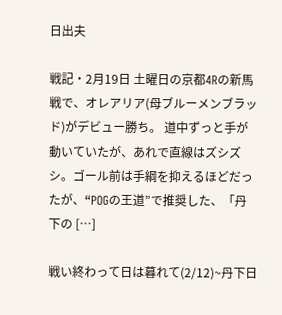日出夫

戦記・2月19日 土曜日の京都4Rの新馬戦で、オレアリア(母ブルーメンブラッド)がデビュー勝ち。 道中ずっと手が動いていたが、あれで直線はズシズシ。ゴール前は手綱を抑えるほどだったが、“POGの王道”で推奨した、「丹下の […]

戦い終わって日は暮れて(2/12)~丹下日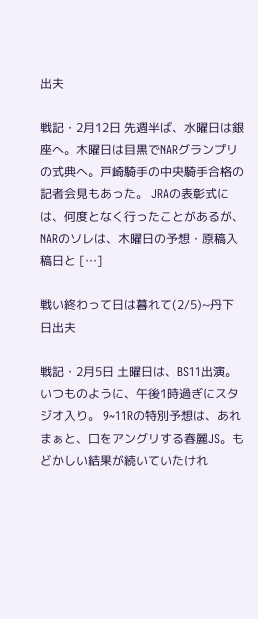出夫

戦記・2月12日 先週半ば、水曜日は銀座へ。木曜日は目黒でNARグランプリの式典へ。戸崎騎手の中央騎手合格の記者会見もあった。 JRAの表彰式には、何度となく行ったことがあるが、NARのソレは、木曜日の予想・原稿入稿日と […]

戦い終わって日は暮れて(2/5)~丹下日出夫

戦記・2月5日 土曜日は、BS11出演。いつものように、午後1時過ぎにスタジオ入り。 9~11Rの特別予想は、あれまぁと、口をアングリする春麗JS。もどかしい結果が続いていたけれ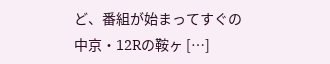ど、番組が始まってすぐの中京・12Rの鞍ヶ […]